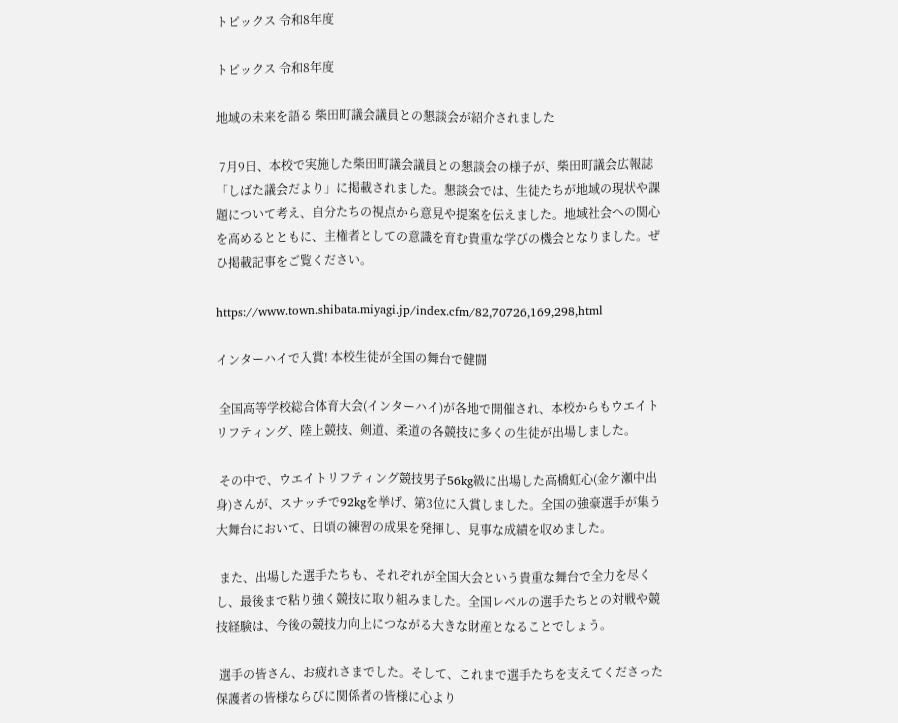トピックス 令和8年度

トピックス 令和8年度

地域の未来を語る 柴田町議会議員との懇談会が紹介されました

 7月9日、本校で実施した柴田町議会議員との懇談会の様子が、柴田町議会広報誌「しばた議会だより」に掲載されました。懇談会では、生徒たちが地域の現状や課題について考え、自分たちの視点から意見や提案を伝えました。地域社会への関心を高めるとともに、主権者としての意識を育む貴重な学びの機会となりました。ぜひ掲載記事をご覧ください。

https://www.town.shibata.miyagi.jp/index.cfm/82,70726,169,298,html

インターハイで入賞! 本校生徒が全国の舞台で健闘

 全国高等学校総合体育大会(インターハイ)が各地で開催され、本校からもウエイトリフティング、陸上競技、剣道、柔道の各競技に多くの生徒が出場しました。

 その中で、ウエイトリフティング競技男子56kg級に出場した高橋虹心(金ケ瀬中出身)さんが、スナッチで92kgを挙げ、第3位に入賞しました。全国の強豪選手が集う大舞台において、日頃の練習の成果を発揮し、見事な成績を収めました。

 また、出場した選手たちも、それぞれが全国大会という貴重な舞台で全力を尽くし、最後まで粘り強く競技に取り組みました。全国レベルの選手たちとの対戦や競技経験は、今後の競技力向上につながる大きな財産となることでしょう。

 選手の皆さん、お疲れさまでした。そして、これまで選手たちを支えてくださった保護者の皆様ならびに関係者の皆様に心より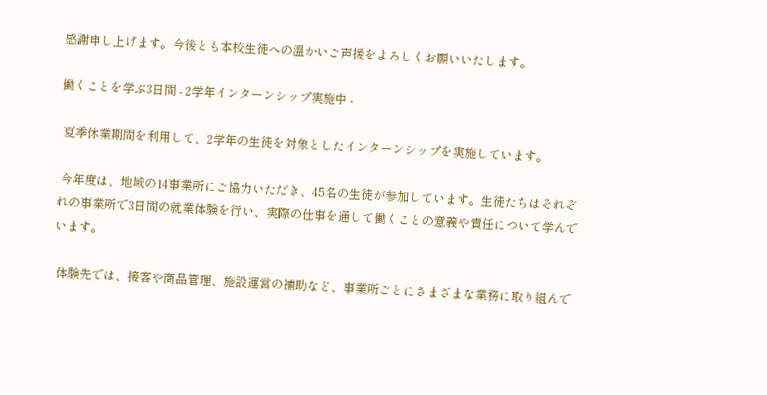感謝申し上げます。今後とも本校生徒への温かいご声援をよろしくお願いいたします。

働くことを学ぶ3日間 - 2学年インターンシップ実施中 -

 夏季休業期間を利用して、2学年の生徒を対象としたインターンシップを実施しています。

 今年度は、地域の14事業所にご協力いただき、45名の生徒が参加しています。生徒たちはそれぞれの事業所で3日間の就業体験を行い、実際の仕事を通して働くことの意義や責任について学んでいます。

 体験先では、接客や商品管理、施設運営の補助など、事業所ごとにさまざまな業務に取り組んで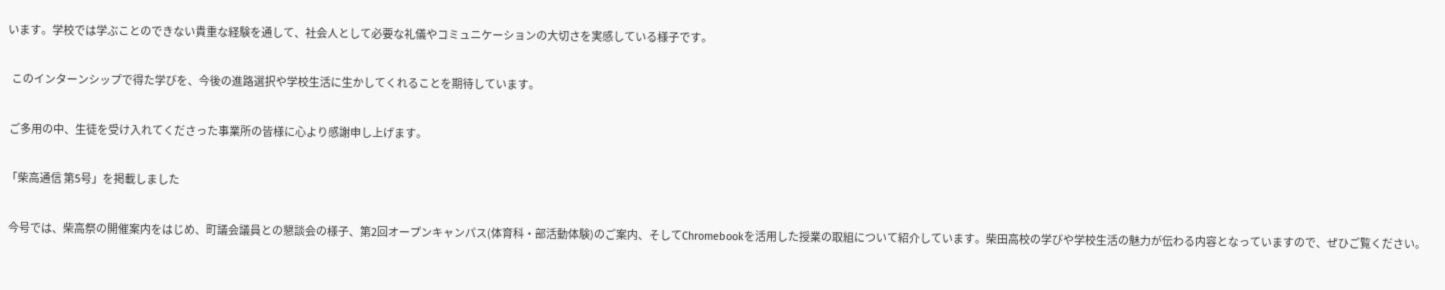います。学校では学ぶことのできない貴重な経験を通して、社会人として必要な礼儀やコミュニケーションの大切さを実感している様子です。

  このインターンシップで得た学びを、今後の進路選択や学校生活に生かしてくれることを期待しています。

 ご多用の中、生徒を受け入れてくださった事業所の皆様に心より感謝申し上げます。

「柴高通信 第5号」を掲載しました

 今号では、柴高祭の開催案内をはじめ、町議会議員との懇談会の様子、第2回オープンキャンパス(体育科・部活動体験)のご案内、そしてChromebookを活用した授業の取組について紹介しています。柴田高校の学びや学校生活の魅力が伝わる内容となっていますので、ぜひご覧ください。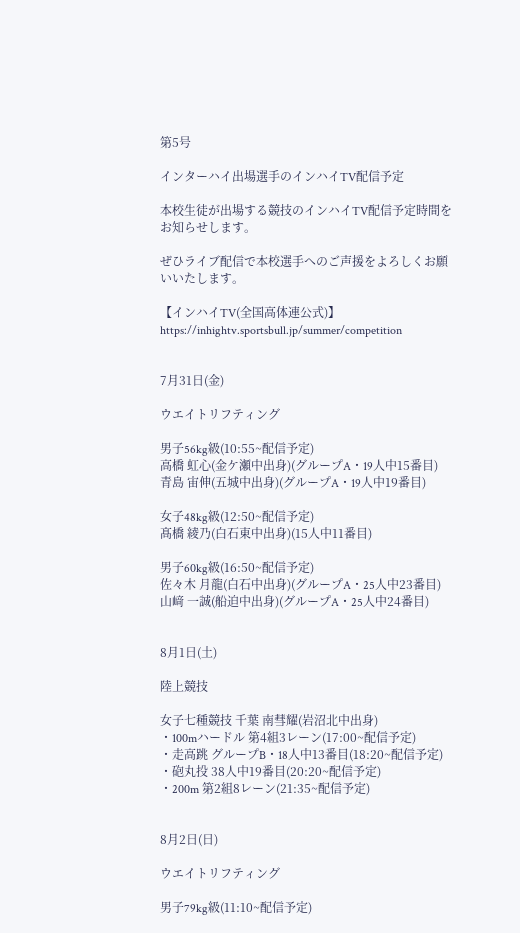第5号

インターハイ出場選手のインハイTV配信予定

本校生徒が出場する競技のインハイTV配信予定時間をお知らせします。

ぜひライブ配信で本校選手へのご声援をよろしくお願いいたします。

【インハイTV(全国高体連公式)】
https://inhightv.sportsbull.jp/summer/competition


7月31日(金)

ウエイトリフティング

男子56kg級(10:55~配信予定)
高橋 虹心(金ケ瀬中出身)(グループA・19人中15番目)
青島 宙伸(五城中出身)(グループA・19人中19番目)

女子48kg級(12:50~配信予定)
髙橋 綾乃(白石東中出身)(15人中11番目)

男子60kg級(16:50~配信予定)
佐々木 月龍(白石中出身)(グループA・25人中23番目)
山﨑 一誠(船迫中出身)(グループA・25人中24番目)


8月1日(土)

陸上競技

女子七種競技 千葉 南彗耀(岩沼北中出身)
・100mハードル 第4組3レーン(17:00~配信予定)
・走高跳 グループB・18人中13番目(18:20~配信予定)
・砲丸投 38人中19番目(20:20~配信予定)
・200m 第2組8レーン(21:35~配信予定)


8月2日(日)

ウエイトリフティング

男子79kg級(11:10~配信予定)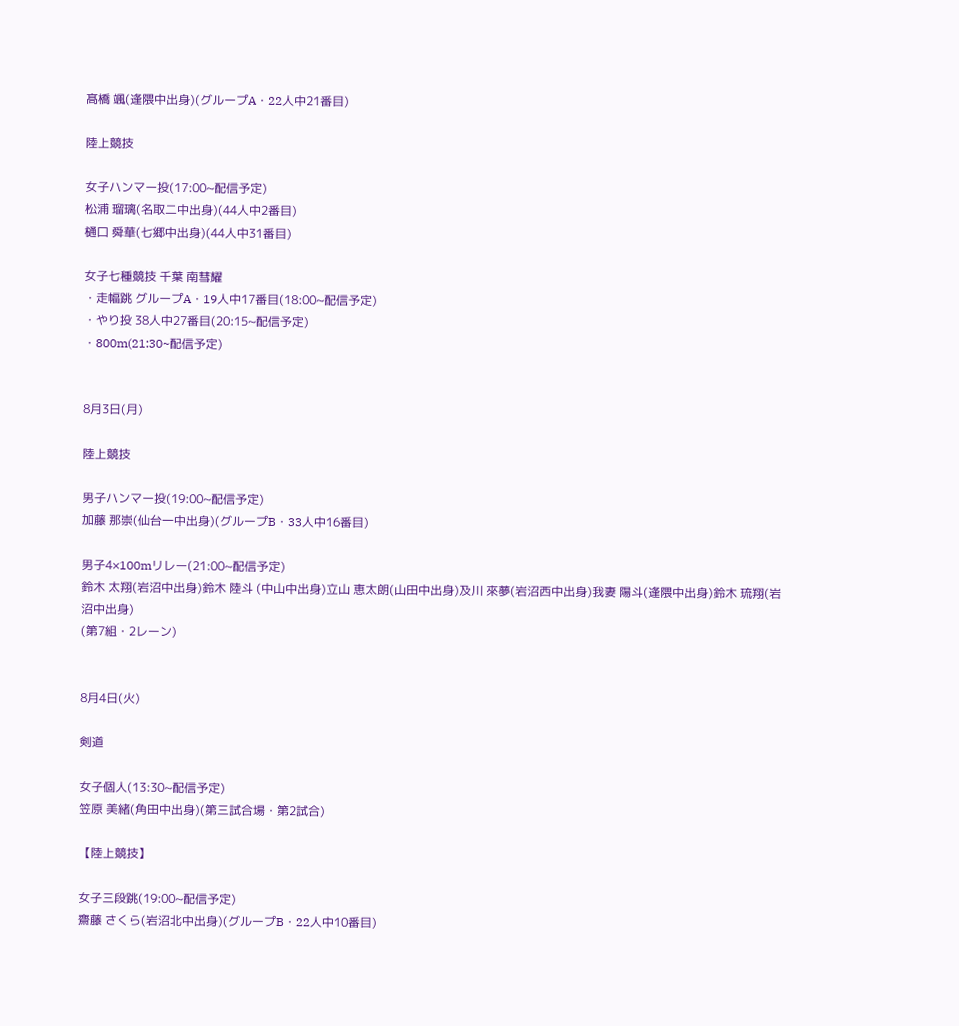髙橋 颯(逢隈中出身)(グループA・22人中21番目)

陸上競技

女子ハンマー投(17:00~配信予定)
松浦 瑠璃(名取二中出身)(44人中2番目)
樋口 舜華(七郷中出身)(44人中31番目)

女子七種競技 千葉 南彗耀
・走幅跳 グループA・19人中17番目(18:00~配信予定)
・やり投 38人中27番目(20:15~配信予定)
・800m(21:30~配信予定)


8月3日(月)

陸上競技

男子ハンマー投(19:00~配信予定)
加藤 那崇(仙台一中出身)(グループB・33人中16番目)

男子4×100mリレー(21:00~配信予定)
鈴木 太翔(岩沼中出身)鈴木 陸斗 (中山中出身)立山 恵太朗(山田中出身)及川 來夢(岩沼西中出身)我妻 陽斗(逢隈中出身)鈴木 琉翔(岩沼中出身)
(第7組・2レーン)


8月4日(火)

剣道

女子個人(13:30~配信予定)
笠原 美緒(角田中出身)(第三試合場・第2試合)

【陸上競技】

女子三段跳(19:00~配信予定)
齋藤 さくら(岩沼北中出身)(グループB・22人中10番目)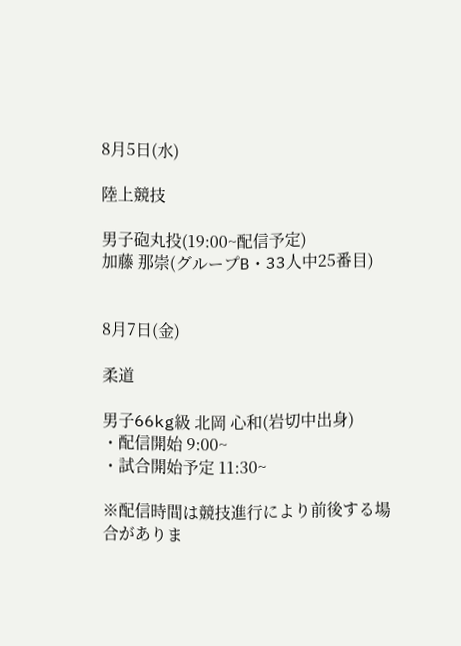8月5日(水)

陸上競技

男子砲丸投(19:00~配信予定)
加藤 那崇(グループB・33人中25番目)


8月7日(金)

柔道

男子66kg級 北岡 心和(岩切中出身)
・配信開始 9:00~
・試合開始予定 11:30~

※配信時間は競技進行により前後する場合がありま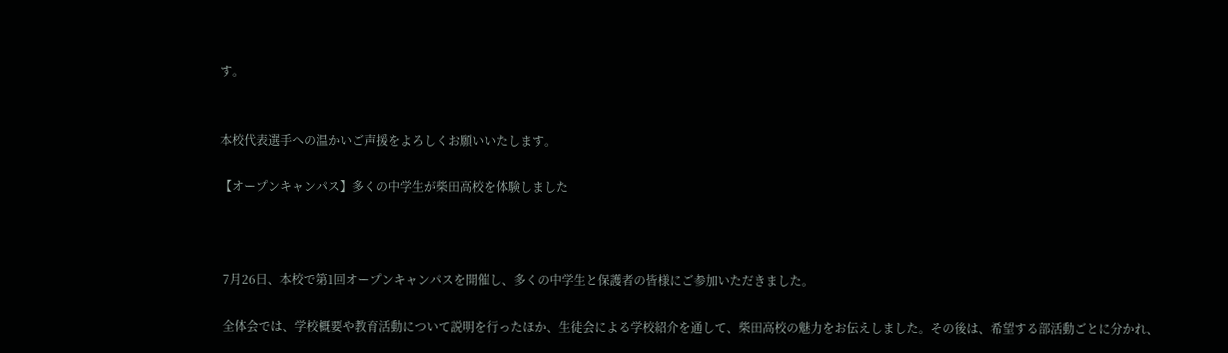す。


本校代表選手への温かいご声援をよろしくお願いいたします。

【オープンキャンパス】多くの中学生が柴田高校を体験しました



 7月26日、本校で第1回オープンキャンパスを開催し、多くの中学生と保護者の皆様にご参加いただきました。

 全体会では、学校概要や教育活動について説明を行ったほか、生徒会による学校紹介を通して、柴田高校の魅力をお伝えしました。その後は、希望する部活動ごとに分かれ、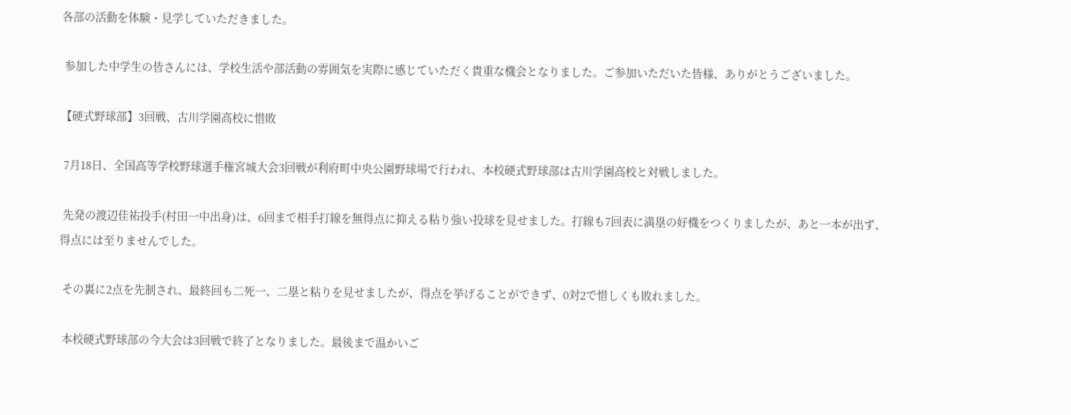各部の活動を体験・見学していただきました。

 参加した中学生の皆さんには、学校生活や部活動の雰囲気を実際に感じていただく貴重な機会となりました。ご参加いただいた皆様、ありがとうございました。

【硬式野球部】3回戦、古川学園高校に惜敗

 7月18日、全国高等学校野球選手権宮城大会3回戦が利府町中央公園野球場で行われ、本校硬式野球部は古川学園高校と対戦しました。

 先発の渡辺佳祐投手(村田一中出身)は、6回まで相手打線を無得点に抑える粘り強い投球を見せました。打線も7回表に満塁の好機をつくりましたが、あと一本が出ず、得点には至りませんでした。

 その裏に2点を先制され、最終回も二死一、二塁と粘りを見せましたが、得点を挙げることができず、0対2で惜しくも敗れました。

 本校硬式野球部の今大会は3回戦で終了となりました。最後まで温かいご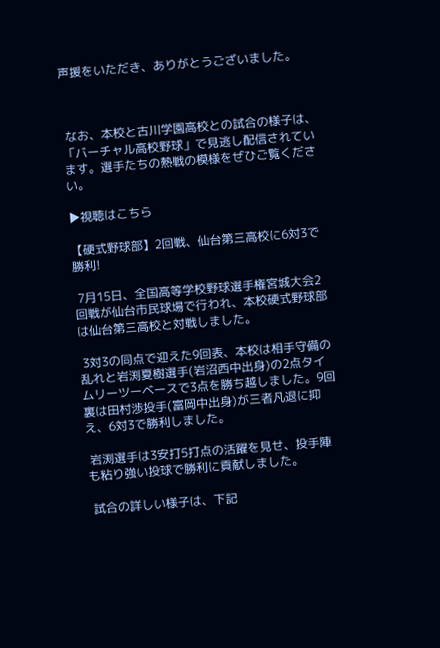声援をいただき、ありがとうございました。



 なお、本校と古川学園高校との試合の様子は、「バーチャル高校野球」で見逃し配信されています。選手たちの熱戦の模様をぜひご覧ください。

▶視聴はこちら

【硬式野球部】2回戦、仙台第三高校に6対3で勝利!

 7月15日、全国高等学校野球選手権宮城大会2回戦が仙台市民球場で行われ、本校硬式野球部は仙台第三高校と対戦しました。

 3対3の同点で迎えた9回表、本校は相手守備の乱れと岩渕夏樹選手(岩沼西中出身)の2点タイムリーツーベースで3点を勝ち越しました。9回裏は田村渉投手(富岡中出身)が三者凡退に抑え、6対3で勝利しました。

 岩渕選手は3安打5打点の活躍を見せ、投手陣も粘り強い投球で勝利に貢献しました。

 試合の詳しい様子は、下記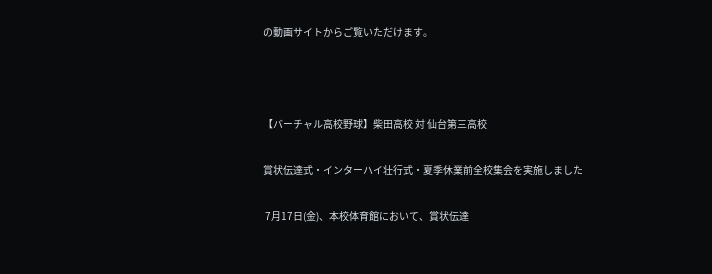の動画サイトからご覧いただけます。



【バーチャル高校野球】柴田高校 対 仙台第三高校

賞状伝達式・インターハイ壮行式・夏季休業前全校集会を実施しました

 7月17日(金)、本校体育館において、賞状伝達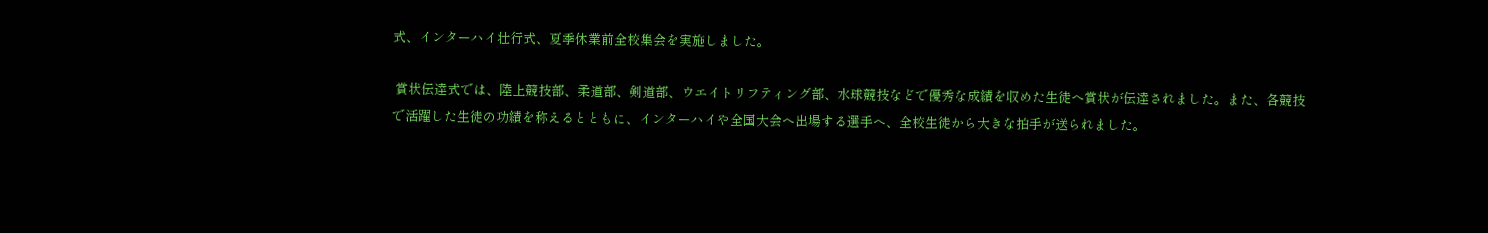式、インターハイ壮行式、夏季休業前全校集会を実施しました。

 賞状伝達式では、陸上競技部、柔道部、剣道部、ウエイトリフティング部、水球競技などで優秀な成績を収めた生徒へ賞状が伝達されました。また、各競技で活躍した生徒の功績を称えるとともに、インターハイや全国大会へ出場する選手へ、全校生徒から大きな拍手が送られました。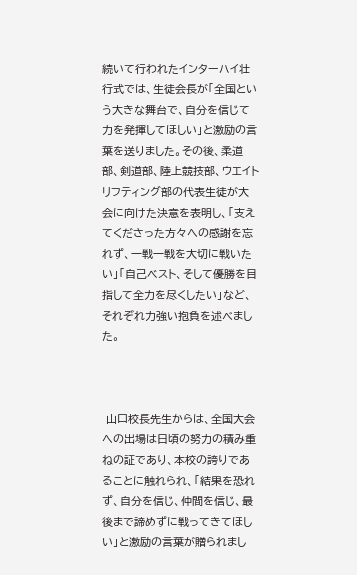続いて行われたインターハイ壮行式では、生徒会長が「全国という大きな舞台で、自分を信じて力を発揮してほしい」と激励の言葉を送りました。その後、柔道部、剣道部、陸上競技部、ウエイトリフティング部の代表生徒が大会に向けた決意を表明し、「支えてくださった方々への感謝を忘れず、一戦一戦を大切に戦いたい」「自己ベスト、そして優勝を目指して全力を尽くしたい」など、それぞれ力強い抱負を述べました。



 山口校長先生からは、全国大会への出場は日頃の努力の積み重ねの証であり、本校の誇りであることに触れられ、「結果を恐れず、自分を信じ、仲間を信じ、最後まで諦めずに戦ってきてほしい」と激励の言葉が贈られまし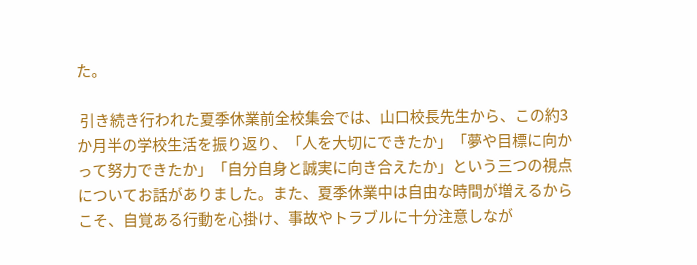た。

 引き続き行われた夏季休業前全校集会では、山口校長先生から、この約3か月半の学校生活を振り返り、「人を大切にできたか」「夢や目標に向かって努力できたか」「自分自身と誠実に向き合えたか」という三つの視点についてお話がありました。また、夏季休業中は自由な時間が増えるからこそ、自覚ある行動を心掛け、事故やトラブルに十分注意しなが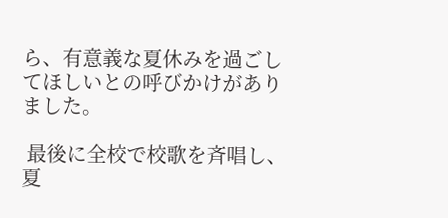ら、有意義な夏休みを過ごしてほしいとの呼びかけがありました。

 最後に全校で校歌を斉唱し、夏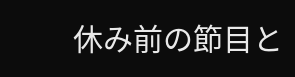休み前の節目と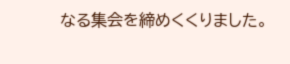なる集会を締めくくりました。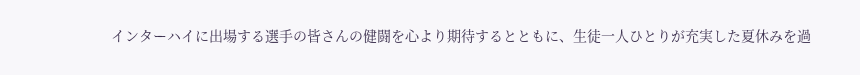インターハイに出場する選手の皆さんの健闘を心より期待するとともに、生徒一人ひとりが充実した夏休みを過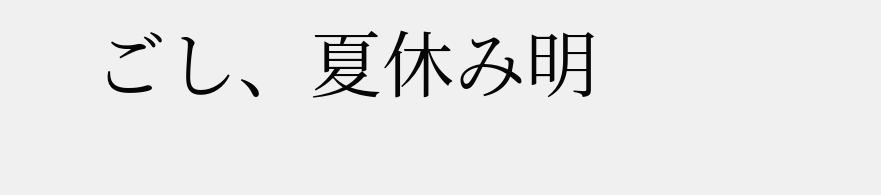ごし、夏休み明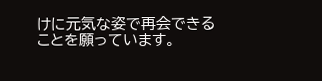けに元気な姿で再会できることを願っています。